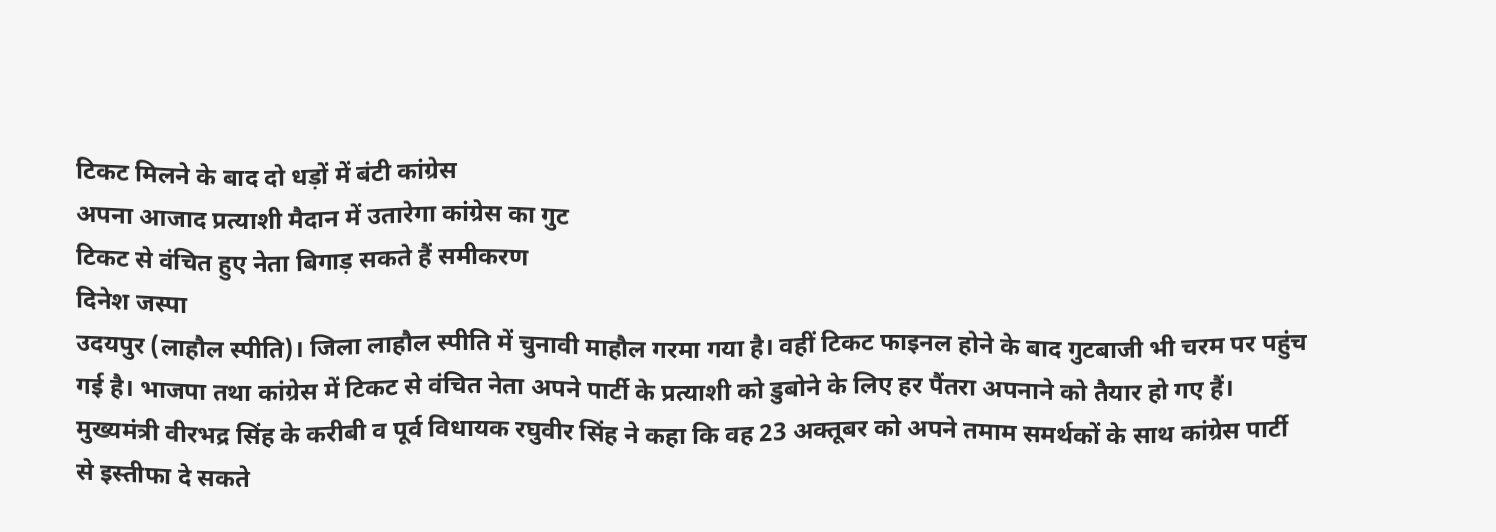टिकट मिलने के बाद दो धड़ों में बंटी कांग्रेस
अपना आजाद प्रत्याशी मैदान में उतारेगा कांग्रेस का गुट
टिकट से वंचित हुए नेता बिगाड़ सकते हैं समीकरण
दिनेश जस्पा
उदयपुर (लाहौल स्पीति)। जिला लाहौल स्पीति में चुनावी माहौल गरमा गया है। वहीं टिकट फाइनल होने के बाद गुटबाजी भी चरम पर पहुंच गई है। भाजपा तथा कांग्रेस में टिकट से वंचित नेता अपने पार्टी के प्रत्याशी को डुबोने के लिए हर पैंतरा अपनाने को तैयार हो गए हैं। मुख्यमंत्री वीरभद्र सिंह के करीबी व पूर्व विधायक रघुवीर सिंह ने कहा कि वह 23 अक्तूबर को अपने तमाम समर्थकों के साथ कांग्रेस पार्टी से इस्तीफा दे सकते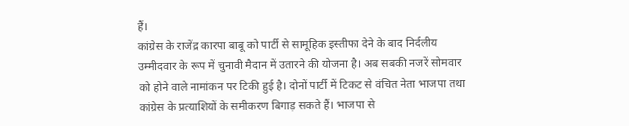हैं।
कांग्रेस के राजेंद्र कारपा बाबू को पार्टी से सामूहिक इस्तीफा देने के बाद निर्दलीय उम्मीदवार के रूप में चुनावी मैदान में उतारने की योजना है। अब सबकी नजरें सोमवार को होने वाले नामांकन पर टिकी हुई है। दोनों पार्टी में टिकट से वंचित नेता भाजपा तथा कांग्रेस के प्रत्याशियों के समीकरण बिगाड़ सकते हैं। भाजपा से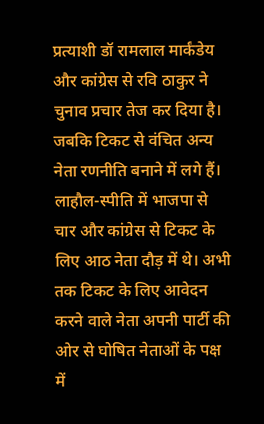प्रत्याशी डॉ रामलाल मार्कंडेय और कांग्रेस से रवि ठाकुर ने चुनाव प्रचार तेज कर दिया है। जबकि टिकट से वंचित अन्य नेता रणनीति बनाने में लगे हैं।
लाहौल-स्पीति में भाजपा से चार और कांग्रेस से टिकट के लिए आठ नेता दौड़ में थे। अभी तक टिकट के लिए आवेदन करने वाले नेता अपनी पार्टी की ओर से घोषित नेताओं के पक्ष में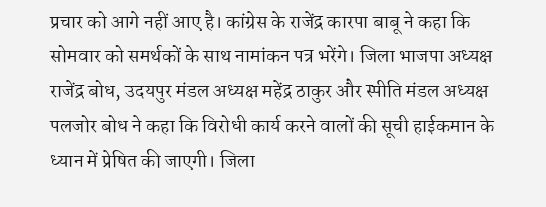प्रचार को आगे नहीं आए है। कांग्रेस के राजेंद्र कारपा बाबू ने कहा कि सोमवार को समर्थकों के साथ नामांकन पत्र भरेंगे। जिला भाजपा अध्यक्ष राजेंद्र बोध, उदयपुर मंडल अध्यक्ष महेंद्र ठाकुर और स्पीति मंडल अध्यक्ष पलजोर बोध ने कहा कि विरोधी कार्य करने वालों की सूची हाईकमान के ध्यान में प्रेषित की जाएगी। जिला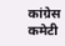कांग्रेस कमेटी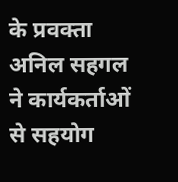के प्रवक्ता अनिल सहगल ने कार्यकर्ताओं से सहयोग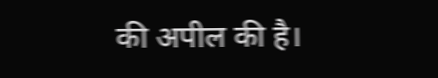की अपील की है।